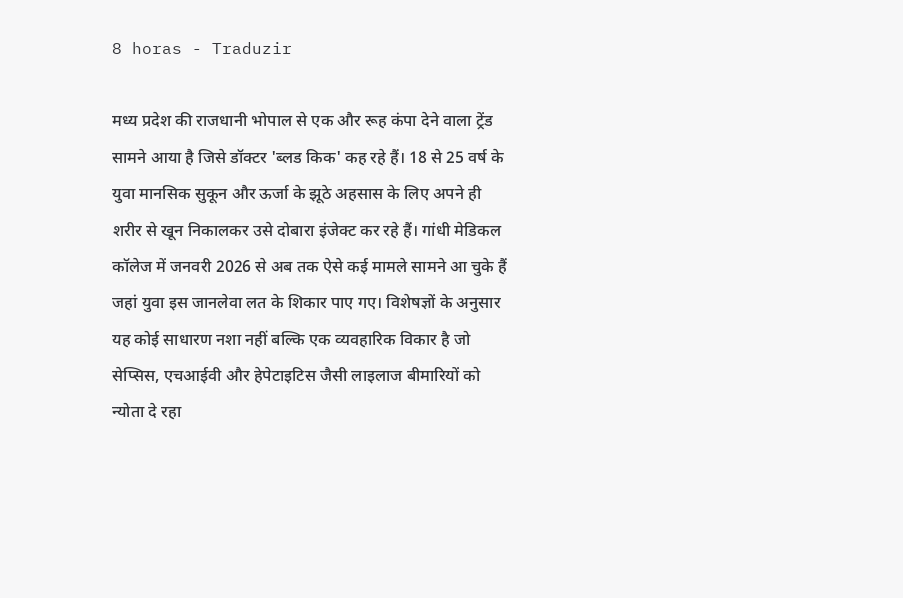8 horas - Traduzir

मध्य प्रदेश की राजधानी भोपाल से एक और रूह कंपा देने वाला ट्रेंड सामने आया है जिसे डॉक्टर 'ब्लड किक' कह रहे हैं। 18 से 25 वर्ष के युवा मानसिक सुकून और ऊर्जा के झूठे अहसास के लिए अपने ही शरीर से खून निकालकर उसे दोबारा इंजेक्ट कर रहे हैं। गांधी मेडिकल कॉलेज में जनवरी 2026 से अब तक ऐसे कई मामले सामने आ चुके हैं जहां युवा इस जानलेवा लत के शिकार पाए गए। विशेषज्ञों के अनुसार यह कोई साधारण नशा नहीं बल्कि एक व्यवहारिक विकार है जो सेप्सिस, एचआईवी और हेपेटाइटिस जैसी लाइलाज बीमारियों को न्योता दे रहा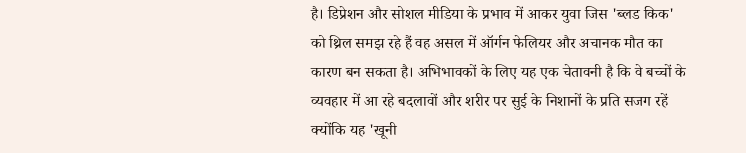है। डिप्रेशन और सोशल मीडिया के प्रभाव में आकर युवा जिस 'ब्लड किक' को थ्रिल समझ रहे हैं वह असल में ऑर्गन फेलियर और अचानक मौत का कारण बन सकता है। अभिभावकों के लिए यह एक चेतावनी है कि वे बच्चों के व्यवहार में आ रहे बदलावों और शरीर पर सुई के निशानों के प्रति सजग रहें क्योंकि यह 'खूनी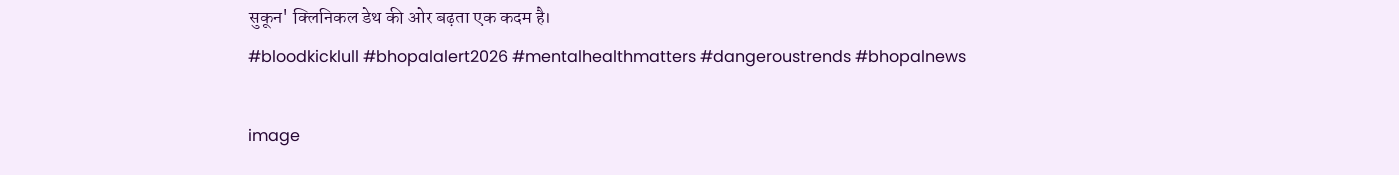सुकून' क्लिनिकल डेथ की ओर बढ़ता एक कदम है।
#bloodkicklull #bhopalalert2026 #mentalhealthmatters #dangeroustrends #bhopalnews

image